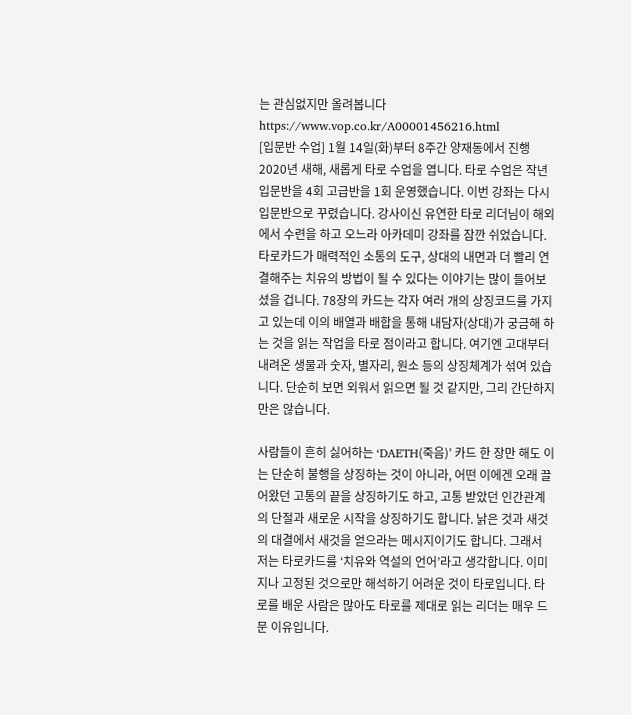는 관심없지만 올려봅니다
https://www.vop.co.kr/A00001456216.html
[입문반 수업] 1월 14일(화)부터 8주간 양재동에서 진행
2020년 새해, 새롭게 타로 수업을 엽니다. 타로 수업은 작년 입문반을 4회 고급반을 1회 운영했습니다. 이번 강좌는 다시 입문반으로 꾸렸습니다. 강사이신 유연한 타로 리더님이 해외에서 수련을 하고 오느라 아카데미 강좌를 잠깐 쉬었습니다.
타로카드가 매력적인 소통의 도구, 상대의 내면과 더 빨리 연결해주는 치유의 방법이 될 수 있다는 이야기는 많이 들어보셨을 겁니다. 78장의 카드는 각자 여러 개의 상징코드를 가지고 있는데 이의 배열과 배합을 통해 내담자(상대)가 궁금해 하는 것을 읽는 작업을 타로 점이라고 합니다. 여기엔 고대부터 내려온 생물과 숫자, 별자리, 원소 등의 상징체계가 섞여 있습니다. 단순히 보면 외워서 읽으면 될 것 같지만, 그리 간단하지만은 않습니다.

사람들이 흔히 싫어하는 ‘DAETH(죽음)’ 카드 한 장만 해도 이는 단순히 불행을 상징하는 것이 아니라, 어떤 이에겐 오래 끌어왔던 고통의 끝을 상징하기도 하고, 고통 받았던 인간관계의 단절과 새로운 시작을 상징하기도 합니다. 낡은 것과 새것의 대결에서 새것을 얻으라는 메시지이기도 합니다. 그래서 저는 타로카드를 ‘치유와 역설의 언어’라고 생각합니다. 이미지나 고정된 것으로만 해석하기 어려운 것이 타로입니다. 타로를 배운 사람은 많아도 타로를 제대로 읽는 리더는 매우 드문 이유입니다.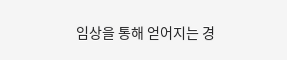임상을 통해 얻어지는 경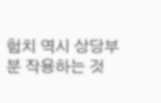험치 역시 상당부분 작용하는 것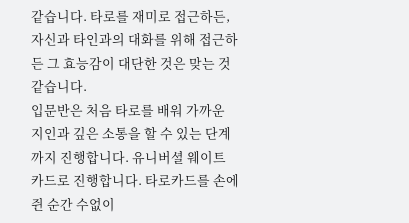같습니다. 타로를 재미로 접근하든, 자신과 타인과의 대화를 위해 접근하든 그 효능감이 대단한 것은 맞는 것 같습니다.
입문반은 처음 타로를 배워 가까운 지인과 깊은 소통을 할 수 있는 단계까지 진행합니다. 유니버셜 웨이트 카드로 진행합니다. 타로카드를 손에 쥔 순간 수없이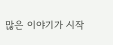많은 이야기가 시작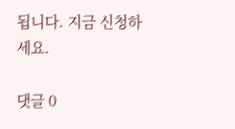됩니다. 지금 신청하세요.

댓글 0